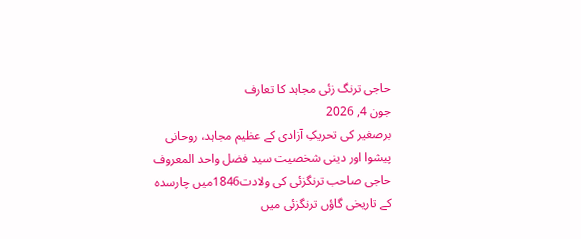حاجی ترنگ زئی مجاہد کا تعارف
جون 4, 2026
برصغیر کی تحریکِ آزادی کے عظیم مجاہد، روحانی پیشوا اور دینی شخصیت سید فضل واحد المعروف حاجی صاحب ترنگزئی کی ولادت1846میں چارسدہ کے تاریخی گاؤں ترنگزئی میں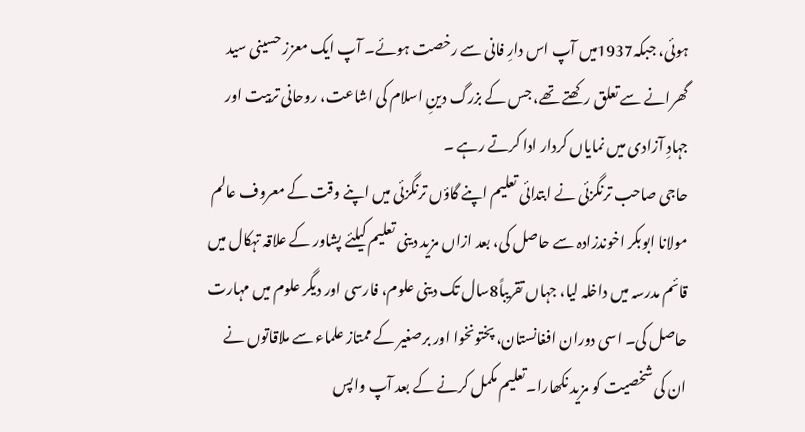ہوئی، جبکہ1937میں آپ اس دارِ فانی سے رخصت ہوئے۔ آپ ایک معزز حسینی سید گھرانے سے تعلق رکھتے تھے، جس کے بزرگ دینِ اسلام کی اشاعت، روحانی تربیت اور جہادِ آزادی میں نمایاں کردار ادا کرتے رہے ۔
حاجی صاحب ترنگزئی نے ابتدائی تعلیم اپنے گاؤں ترنگزئی میں اپنے وقت کے معروف عالم مولانا ابوبکر اخوندزادہ سے حاصل کی، بعد ازاں مزید دینی تعلیم کیلئے پشاور کے علاقہ تہکال میں قائم مدرسہ میں داخلہ لیا، جہاں تقریباً8سال تک دینی علوم، فارسی اور دیگر علوم میں مہارت حاصل کی۔ اسی دوران افغانستان، پختونخوا اور برصغیر کے ممتاز علماء سے ملاقاتوں نے ان کی شخصیت کو مزید نکھارا۔تعلیم مکمل کرنے کے بعد آپ واپس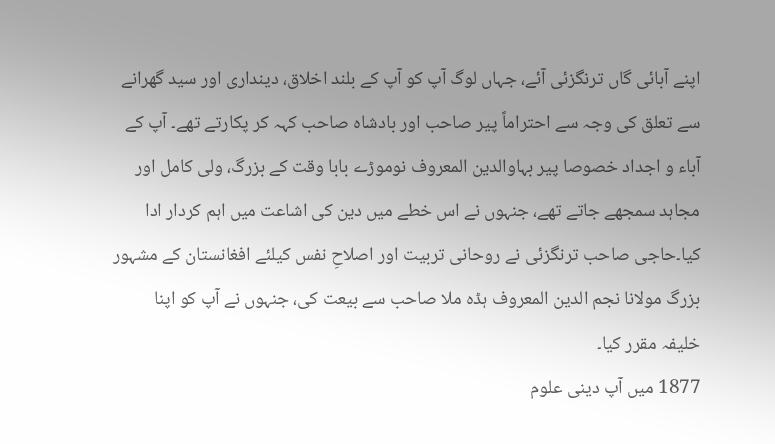اپنے آبائی گاں ترنگزئی آئے، جہاں لوگ آپ کو آپ کے بلند اخلاق، دینداری اور سید گھرانے سے تعلق کی وجہ سے احتراماً پیر صاحب اور بادشاہ صاحب کہہ کر پکارتے تھے۔ آپ کے آباء و اجداد خصوصا پیر بہاوالدین المعروف نوموڑے بابا وقت کے بزرگ، ولی کامل اور مجاہد سمجھے جاتے تھے، جنہوں نے اس خطے میں دین کی اشاعت میں اہم کردار ادا کیا۔حاجی صاحب ترنگزئی نے روحانی تربیت اور اصلاحِ نفس کیلئے افغانستان کے مشہور بزرگ مولانا نجم الدین المعروف ہڈہ ملا صاحب سے بیعت کی، جنہوں نے آپ کو اپنا خلیفہ مقرر کیا۔
1877 میں آپ دینی علوم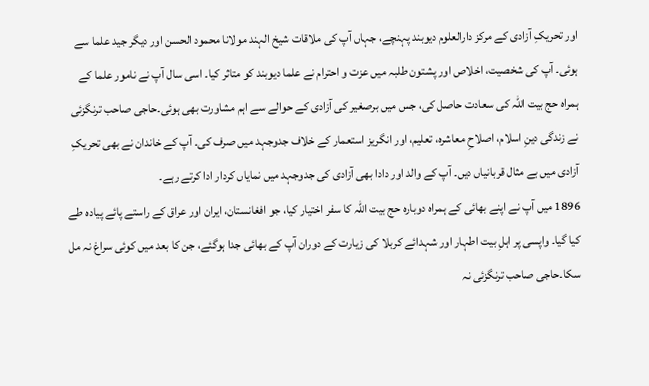اور تحریکِ آزادی کے مرکز دارالعلوم دیوبند پہنچے، جہاں آپ کی ملاقات شیخ الہند مولانا محمود الحسن اور دیگر جید علما سے ہوئی۔ آپ کی شخصیت، اخلاص اور پشتون طلبہ میں عزت و احترام نے علما دیوبند کو متاثر کیا۔ اسی سال آپ نے نامور علما کے ہمراہ حج بیت اللہ کی سعادت حاصل کی، جس میں برصغیر کی آزادی کے حوالے سے اہم مشاورت بھی ہوئی۔حاجی صاحب ترنگزئی نے زندگی دینِ اسلام، اصلاحِ معاشرہ، تعلیم، اور انگریز استعمار کے خلاف جدوجہد میں صرف کی۔ آپ کے خاندان نے بھی تحریکِ آزادی میں بے مثال قربانیاں دیں۔ آپ کے والد اور دادا بھی آزادی کی جدوجہد میں نمایاں کردار ادا کرتے رہے۔
1896 میں آپ نے اپنے بھائی کے ہمراہ دوبارہ حج بیت اللہ کا سفر اختیار کیا، جو افغانستان، ایران اور عراق کے راستے پائے پیادہ طے کیا گیا۔ واپسی پر اہلِ بیت اطہار اور شہدائے کربلا کی زیارت کے دوران آپ کے بھائی جدا ہوگئے، جن کا بعد میں کوئی سراغ نہ مل سکا۔حاجی صاحب ترنگزئی نہ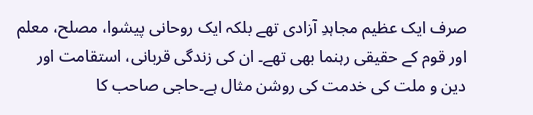صرف ایک عظیم مجاہدِ آزادی تھے بلکہ ایک روحانی پیشوا، مصلح، معلم اور قوم کے حقیقی رہنما بھی تھے۔ ان کی زندگی قربانی، استقامت اور دین و ملت کی خدمت کی روشن مثال ہے۔حاجی صاحب کا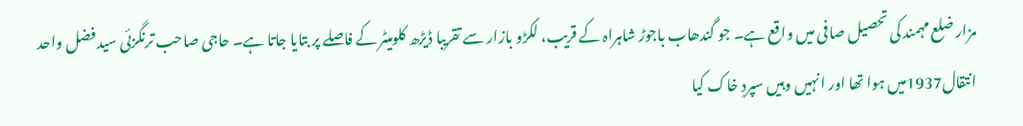مزار ضلع مہمند کی تحصیل صافی میں واقع ہے۔ جو گندھاب باجوڑ شاہراہ کے قریب، لکڑو بازار سے تقریبا ڈیڑھ کلومیٹر کے فاصلے پر بتایا جاتا ہے۔ حاجی صاحب ترنگزئی سید فضل واحد انتقال1937میں ہوا تھا اور انہیں وہیں سپردِ خاک کیا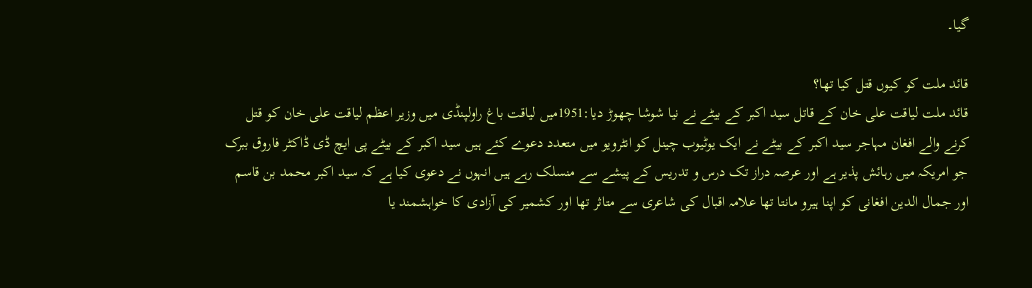گیا۔

قائد ملت کو کیوں قتل کیا تھا؟
قائد ملت لیاقت علی خان کے قاتل سید اکبر کے بیٹے نے نیا شوشا چھوڑ دیا:1951میں لیاقت باغ راولپنڈی میں وزیر اعظم لیاقت علی خان کو قتل کرنے والے افغان مہاجر سید اکبر کے بیٹے نے ایک یوٹیوب چینل کو انٹرویو میں متعدد دعوے کئے ہیں سید اکبر کے بیٹے پی ایچ ڈی ڈاکٹر فاروق ببرک جو امریکہ میں رہائش پذیر ہے اور عرصہ دراز تک درس و تدریس کے پیشے سے منسلک رہے ہیں انہوں نے دعوی کیا ہے کہ سید اکبر محمد بن قاسم اور جمال الدین افغانی کو اپنا ہیرو مانتا تھا علامہ اقبال کی شاعری سے متاثر تھا اور کشمیر کی آزادی کا خواہشمند یا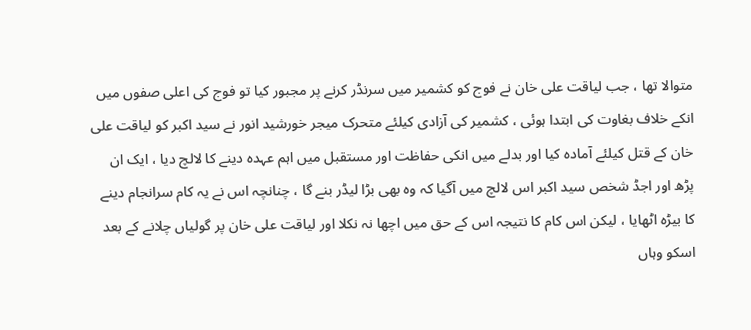متوالا تھا ، جب لیاقت علی خان نے فوج کو کشمیر میں سرنڈر کرنے پر مجبور کیا تو فوج کی اعلی صفوں میں انکے خلاف بغاوت کی ابتدا ہوئی ، کشمیر کی آزادی کیلئے متحرک میجر خورشید انور نے سید اکبر کو لیاقت علی خان کے قتل کیلئے آمادہ کیا اور بدلے میں انکی حفاظت اور مستقبل میں اہم عہدہ دینے کا لالچ دیا ، ایک ان پڑھ اور اجڈ شخص سید اکبر اس لالچ میں آگیا کہ وہ بھی بڑا لیڈر بنے گا ، چنانچہ اس نے یہ کام سرانجام دینے کا بیڑہ اٹھایا ، لیکن اس کام کا نتیجہ اس کے حق میں اچھا نہ نکلا اور لیاقت علی خان پر گولیاں چلانے کے بعد اسکو وہاں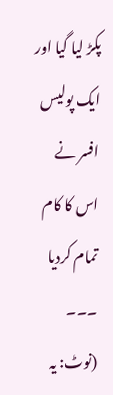پکڑ لیا گیا اور ایک پولیس افسر نے اس کا کام تمام کردیا ۔۔۔ (نوٹ: یہ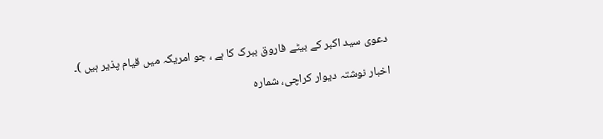دعوی سید اکبر کے بیٹے فاروق ببرک کا ہے ، جو امریکہ میں قیام پذیر ہیں )۔

اخبار نوشتہ دیوار کراچی، شمارہ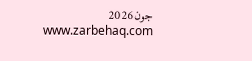جون2026
www.zarbehaq.com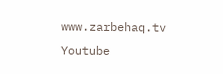www.zarbehaq.tv
Youtube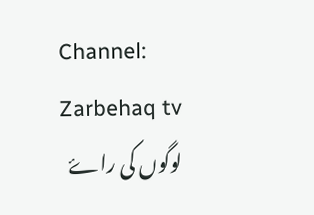Channel: Zarbehaq tv
لوگوں کی راۓ